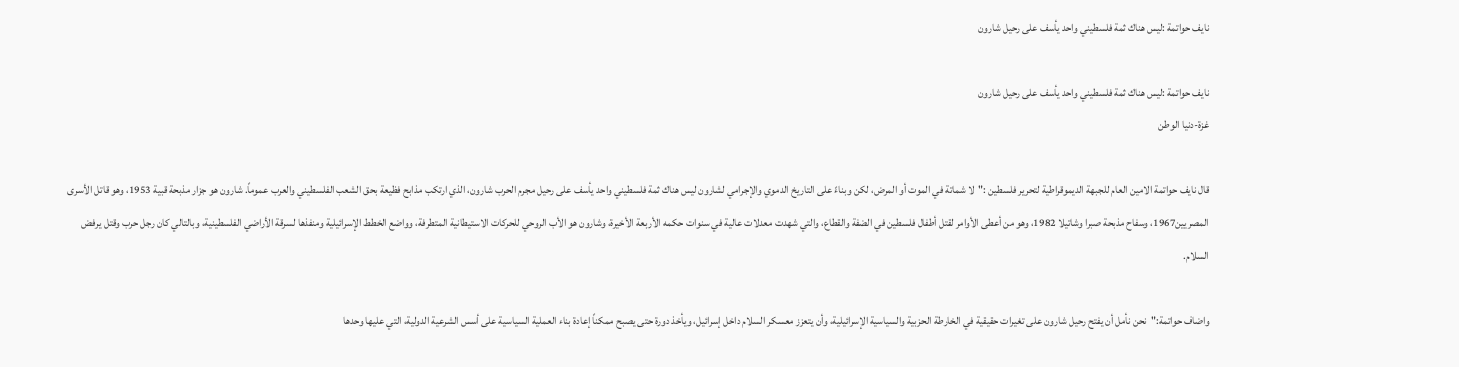نايف حواتمة :ليس هناك ثمة فلسطيني واحد يأسف على رحيل شارون

نايف حواتمة :ليس هناك ثمة فلسطيني واحد يأسف على رحيل شارون
غزة-دنيا الوطن

قال نايف حواتمة الامين العام للجبهة الديموقراطية لتحرير فلسطين :"لا شماتة في الموت أو المرض، لكن وبناءً على التاريخ الدموي والإجرامي لشارون ليس هناك ثمة فلسطيني واحد يأسف على رحيل مجرم الحرب شارون، الذي ارتكب مذابح فظيعة بحق الشعب الفلسطيني والعرب عموماً. شارون هو جزار مذبحة قبية 1953، وهو قاتل الأسرى المصريين1967، وسفاح مذبحة صبرا وشاتيلا 1982، وهو من أعطى الأوامر لقتل أطفال فلسطين في الضفة والقطاع، والتي شهدت معدلات عالية في سنوات حكمه الأربعة الأخيرة، وشارون هو الأب الروحي للحركات الاستيطانية المتطرفة، وواضع الخطط الإسرائيلية ومنفذها لسرقة الأراضي الفلسطينية، وبالتالي كان رجل حرب وقتل يرفض السلام.

واضاف حواتمة:"نحن نأمل أن يفتح رحيل شارون على تغيرات حقيقية في الخارطة الحزبية والسياسية الإسرائيلية، وأن يتعزز معسكر السلام داخل إسرائيل، ويأخذ دورة حتى يصبح ممكناً إعادة بناء العملية السياسية على أسس الشرعية الدولية، التي عليها وحدها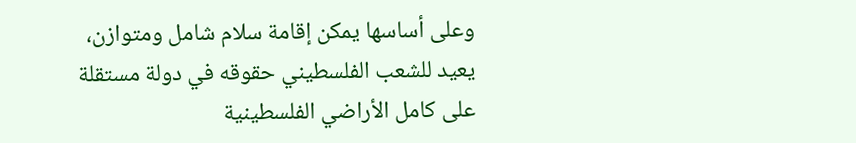وعلى أساسها يمكن إقامة سلام شامل ومتوازن، يعيد للشعب الفلسطيني حقوقه في دولة مستقلة على كامل الأراضي الفلسطينية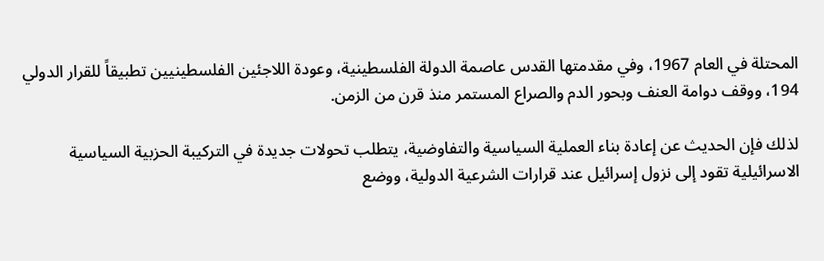المحتلة في العام 1967، وفي مقدمتها القدس عاصمة الدولة الفلسطينية، وعودة اللاجئين الفلسطينيين تطبيقاً للقرار الدولي 194، ووقف دوامة العنف وبحور الدم والصراع المستمر منذ قرن من الزمن.

لذلك فإن الحديث عن إعادة بناء العملية السياسية والتفاوضية، يتطلب تحولات جديدة في التركيبة الحزبية السياسية الاسرائيلية تقود إلى نزول إسرائيل عند قرارات الشرعية الدولية، ووضع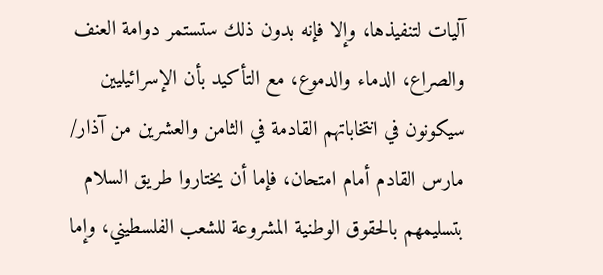آليات لتنفيذها، وإلا فإنه بدون ذلك ستستمر دوامة العنف والصراع، الدماء والدموع، مع التأكيد بأن الإسرائيليين سيكونون في انتخاباتهم القادمة في الثامن والعشرين من آذار/ مارس القادم أمام امتحان، فإما أن يختاروا طريق السلام بتسليمهم بالحقوق الوطنية المشروعة للشعب الفلسطيني، وإما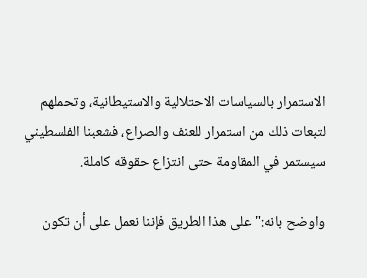الاستمرار بالسياسات الاحتلالية والاستيطانية، وتحملهم لتبعات ذلك من استمرار للعنف والصراع، فشعبنا الفلسطيني سيستمر في المقاومة حتى انتزاع حقوقه كاملة.

واوضح بانه:"على هذا الطريق فإننا نعمل على أن تكون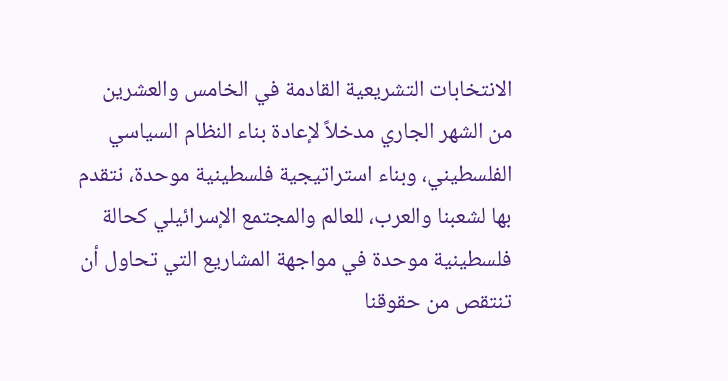الانتخابات التشريعية القادمة في الخامس والعشرين من الشهر الجاري مدخلاً لإعادة بناء النظام السياسي الفلسطيني، وبناء استراتيجية فلسطينية موحدة، نتقدم بها لشعبنا والعرب، للعالم والمجتمع الإسرائيلي كحالة فلسطينية موحدة في مواجهة المشاريع التي تحاول أن تنتقص من حقوقنا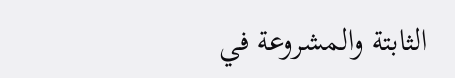الثابتة والمشروعة في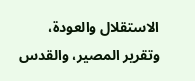الاستقلال والعودة، وتقرير المصير، والقدس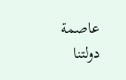عاصمة دولتنا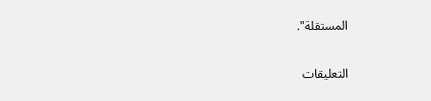المستقلة".

التعليقات